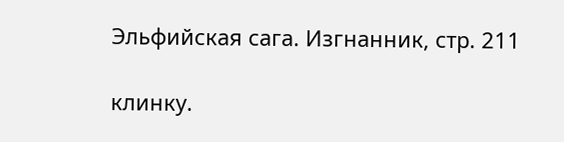Эльфийская сага. Изгнанник, стр. 211

клинку.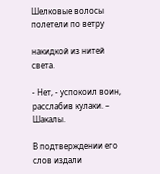Шелковые волосы полетели по ветру

накидкой из нитей света.

- Нет, - успокоил воин, расслабив кулаки. – Шакалы.

В подтверждении его слов издали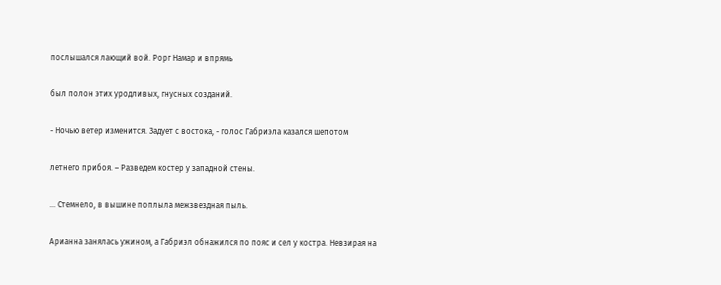послышался лающий вой. Рорг Намар и впрямь

был полон этих уродливых, гнусных созданий.

- Ночью ветер изменится. Задует с востока, - голос Габриэла казался шепотом

летнего прибоя. – Разведем костер у западной стены.

… Стемнело, в вышине поплыла межзвездная пыль.

Арианна занялась ужином, а Габриэл обнажился по пояс и сел у костра. Невзирая на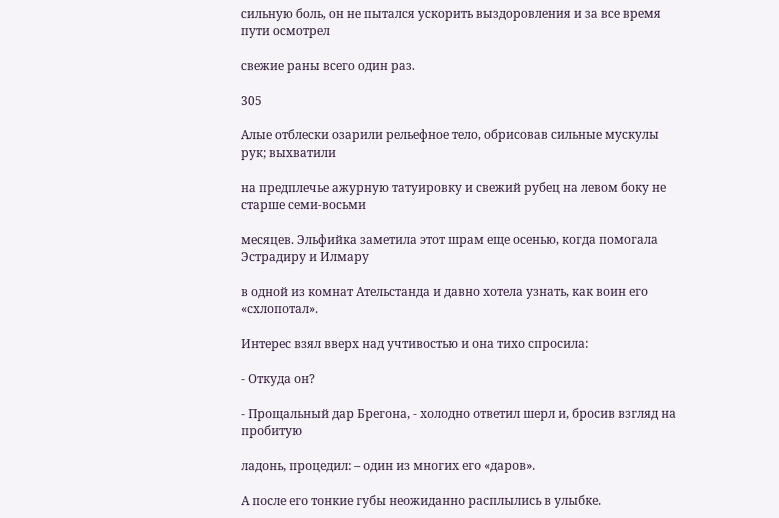сильную боль, он не пытался ускорить выздоровления и за все время пути осмотрел

свежие раны всего один раз.

305

Алые отблески озарили рельефное тело, обрисовав сильные мускулы рук; выхватили

на предплечье ажурную татуировку и свежий рубец на левом боку не старше семи-восьми

месяцев. Эльфийка заметила этот шрам еще осенью, когда помогала Эстрадиру и Илмару

в одной из комнат Ательстанда и давно хотела узнать, как воин его «схлопотал».

Интерес взял вверх над учтивостью и она тихо спросила:

- Откуда он?

- Прощальный дар Брегона, - холодно ответил шерл и, бросив взгляд на пробитую

ладонь, процедил: – один из многих его «даров».

А после его тонкие губы неожиданно расплылись в улыбке.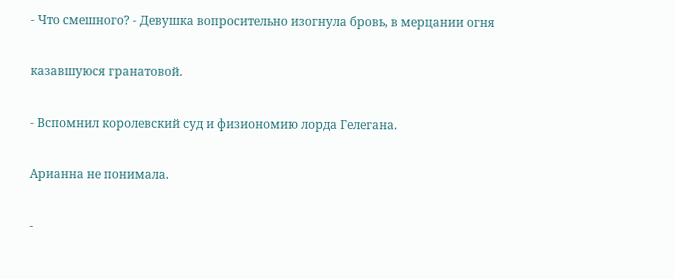- Что смешного? - Девушка вопросительно изогнула бровь, в мерцании огня

казавшуюся гранатовой.

- Вспомнил королевский суд и физиономию лорда Гелегана.

Арианна не понимала.

-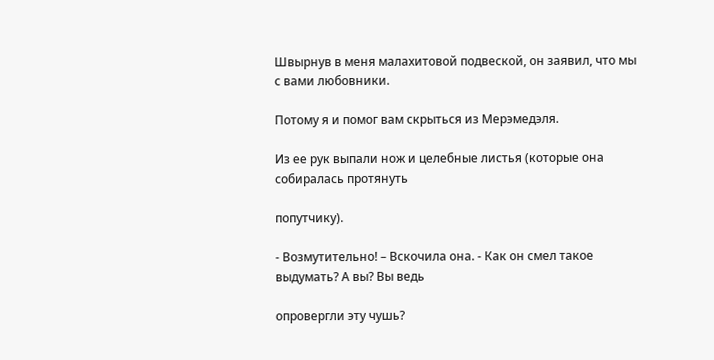Швырнув в меня малахитовой подвеской, он заявил, что мы с вами любовники.

Потому я и помог вам скрыться из Мерэмедэля.

Из ее рук выпали нож и целебные листья (которые она собиралась протянуть

попутчику).

- Возмутительно! – Вскочила она. - Как он смел такое выдумать? А вы? Вы ведь

опровергли эту чушь?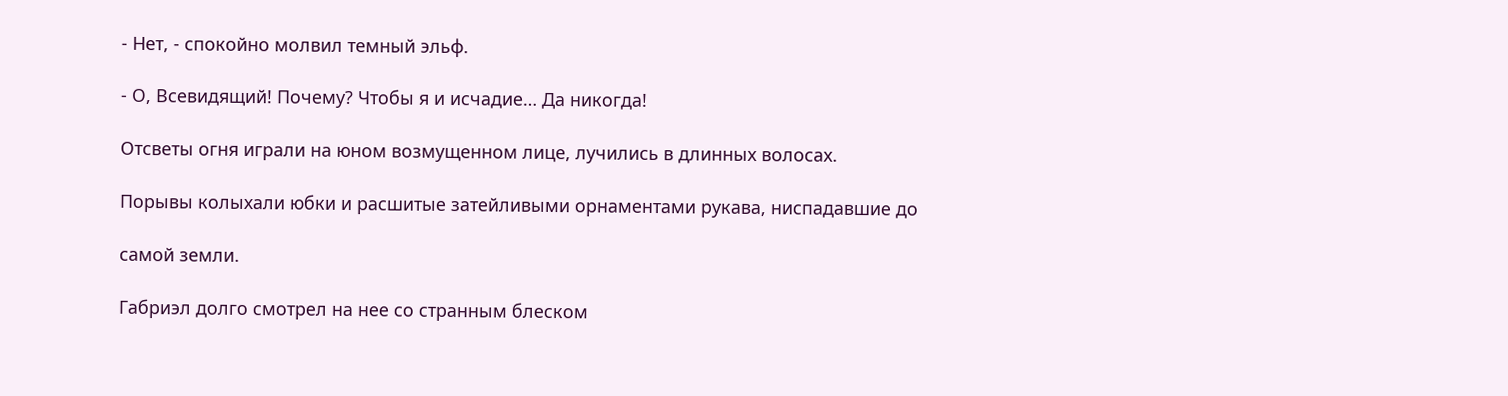- Нет, - спокойно молвил темный эльф.

- О, Всевидящий! Почему? Чтобы я и исчадие… Да никогда!

Отсветы огня играли на юном возмущенном лице, лучились в длинных волосах.

Порывы колыхали юбки и расшитые затейливыми орнаментами рукава, ниспадавшие до

самой земли.

Габриэл долго смотрел на нее со странным блеском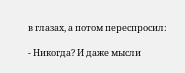в глазах, а потом переспросил:

- Никогда? И даже мысли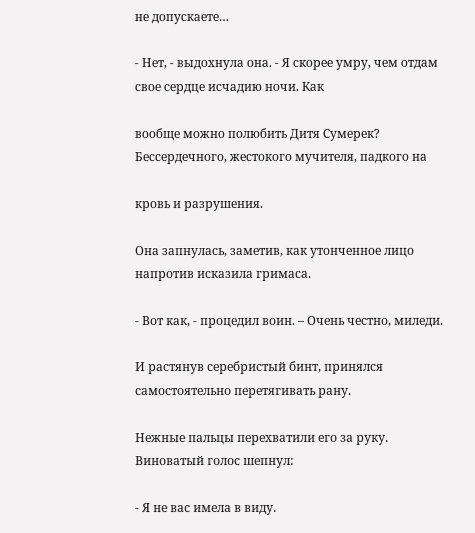не допускаете…

- Нет, - выдохнула она. - Я скорее умру, чем отдам свое сердце исчадию ночи. Как

вообще можно полюбить Дитя Сумерек? Бессердечного, жестокого мучителя, падкого на

кровь и разрушения.

Она запнулась, заметив, как утонченное лицо напротив исказила гримаса.

- Вот как, - процедил воин. – Очень честно, миледи.

И растянув серебристый бинт, принялся самостоятельно перетягивать рану.

Нежные пальцы перехватили его за руку. Виноватый голос шепнул:

- Я не вас имела в виду.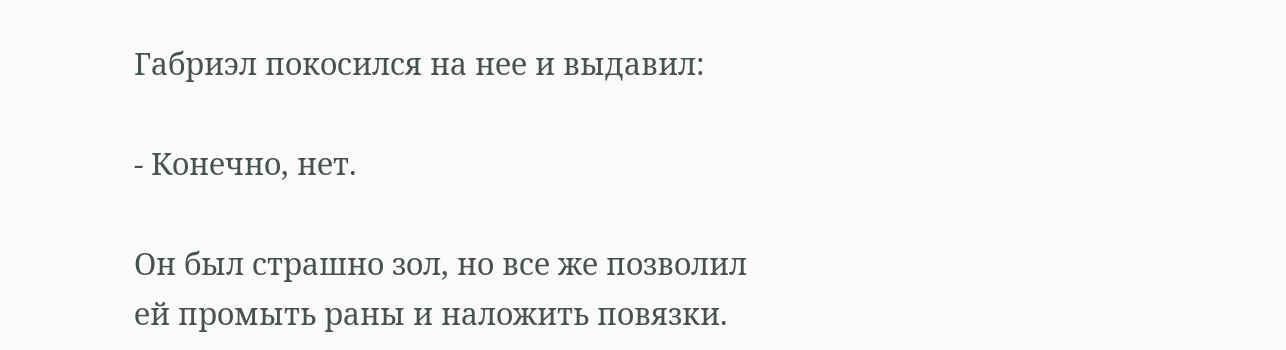Габриэл покосился на нее и выдавил:

- Конечно, нет.

Он был страшно зол, но все же позволил ей промыть раны и наложить повязки.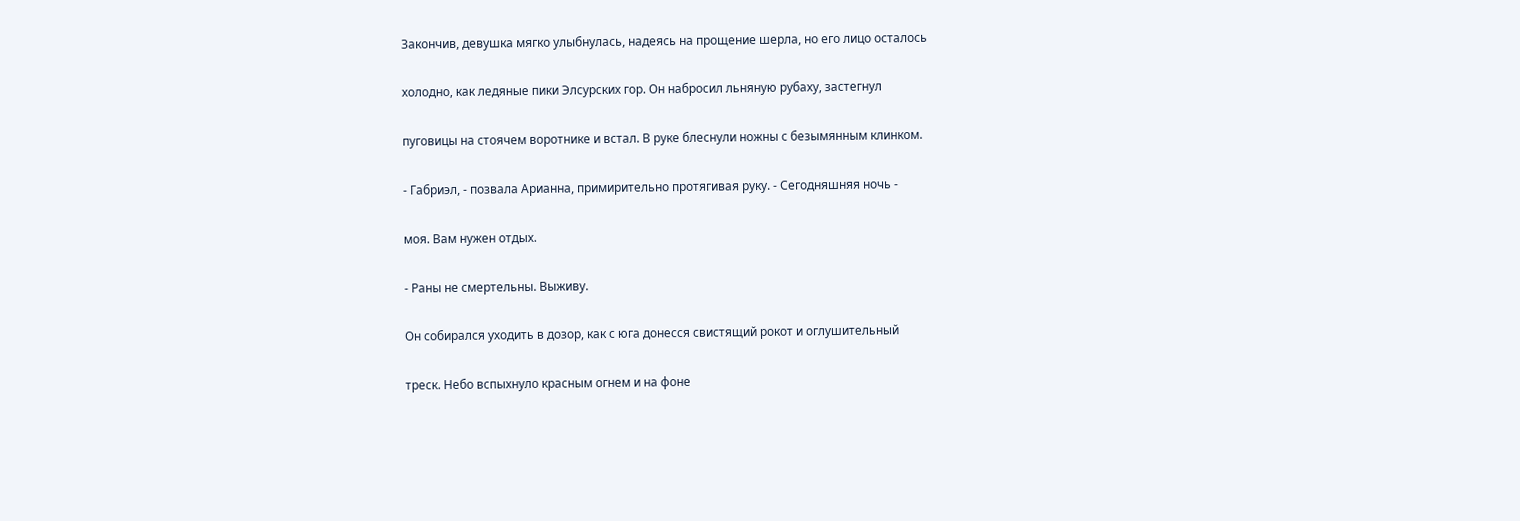Закончив, девушка мягко улыбнулась, надеясь на прощение шерла, но его лицо осталось

холодно, как ледяные пики Элсурских гор. Он набросил льняную рубаху, застегнул

пуговицы на стоячем воротнике и встал. В руке блеснули ножны с безымянным клинком.

- Габриэл, - позвала Арианна, примирительно протягивая руку. - Сегодняшняя ночь -

моя. Вам нужен отдых.

- Раны не смертельны. Выживу.

Он собирался уходить в дозор, как с юга донесся свистящий рокот и оглушительный

треск. Небо вспыхнуло красным огнем и на фоне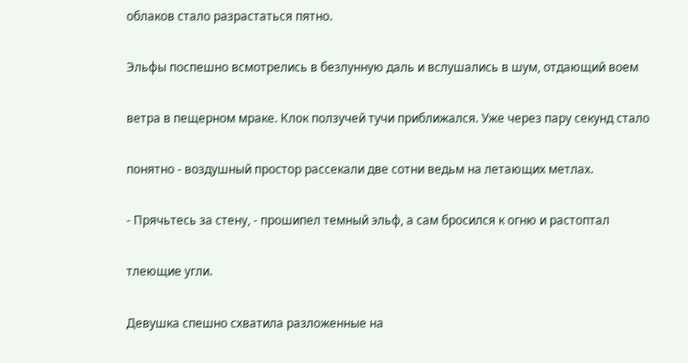облаков стало разрастаться пятно.

Эльфы поспешно всмотрелись в безлунную даль и вслушались в шум, отдающий воем

ветра в пещерном мраке. Клок ползучей тучи приближался. Уже через пару секунд стало

понятно - воздушный простор рассекали две сотни ведьм на летающих метлах.

- Прячьтесь за стену, - прошипел темный эльф, а сам бросился к огню и растоптал

тлеющие угли.

Девушка спешно схватила разложенные на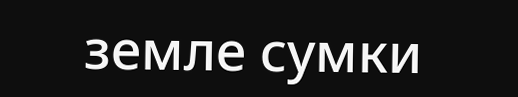земле сумки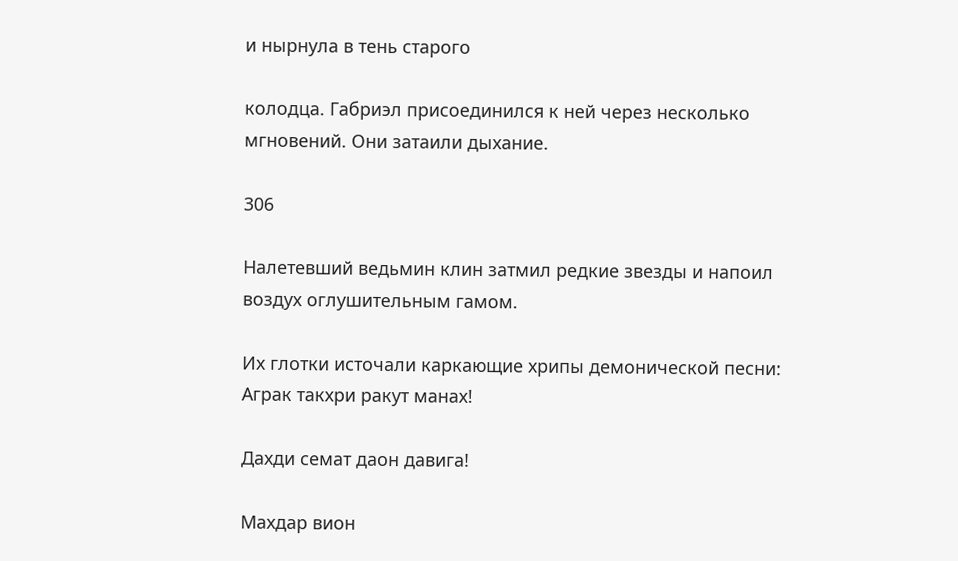и нырнула в тень старого

колодца. Габриэл присоединился к ней через несколько мгновений. Они затаили дыхание.

306

Налетевший ведьмин клин затмил редкие звезды и напоил воздух оглушительным гамом.

Их глотки источали каркающие хрипы демонической песни: Аграк такхри ракут манах!

Дахди семат даон давига!

Махдар вион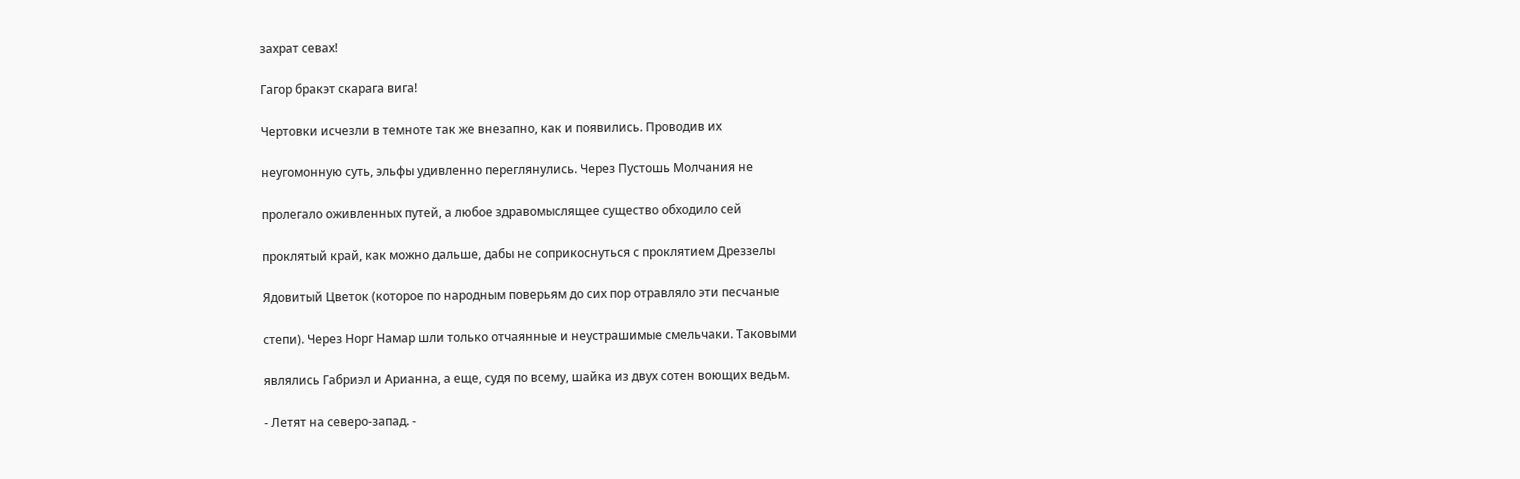захрат севах!

Гагор бракэт скарага вига!

Чертовки исчезли в темноте так же внезапно, как и появились. Проводив их

неугомонную суть, эльфы удивленно переглянулись. Через Пустошь Молчания не

пролегало оживленных путей, а любое здравомыслящее существо обходило сей

проклятый край, как можно дальше, дабы не соприкоснуться с проклятием Дреззелы

Ядовитый Цветок (которое по народным поверьям до сих пор отравляло эти песчаные

степи). Через Норг Намар шли только отчаянные и неустрашимые смельчаки. Таковыми

являлись Габриэл и Арианна, а еще, судя по всему, шайка из двух сотен воющих ведьм.

- Летят на северо-запад. -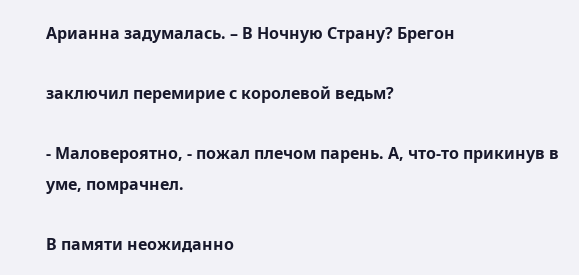Арианна задумалась. – В Ночную Страну? Брегон

заключил перемирие с королевой ведьм?

- Маловероятно, - пожал плечом парень. А, что-то прикинув в уме, помрачнел.

В памяти неожиданно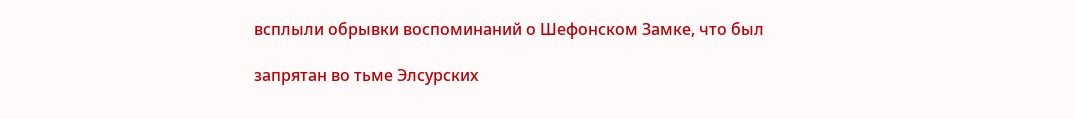всплыли обрывки воспоминаний о Шефонском Замке, что был

запрятан во тьме Элсурских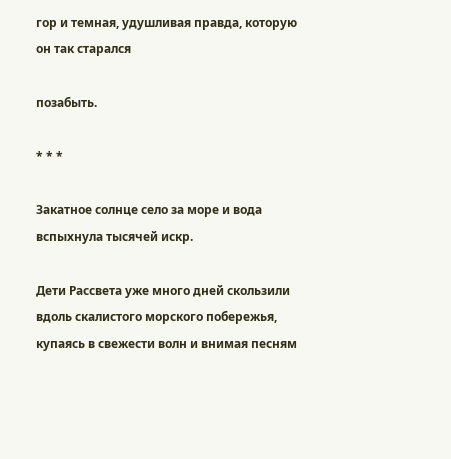гор и темная, удушливая правда, которую он так старался

позабыть.

* * *

Закатное солнце село за море и вода вспыхнула тысячей искр.

Дети Рассвета уже много дней скользили вдоль скалистого морского побережья, купаясь в свежести волн и внимая песням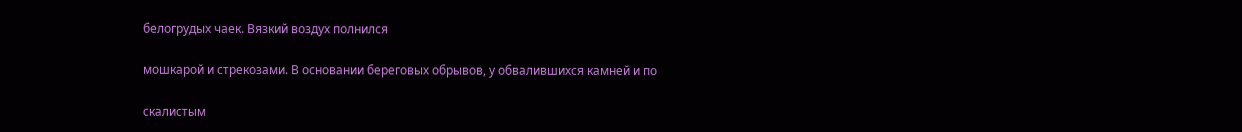белогрудых чаек. Вязкий воздух полнился

мошкарой и стрекозами. В основании береговых обрывов, у обвалившихся камней и по

скалистым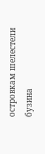островкам шелестели бузина